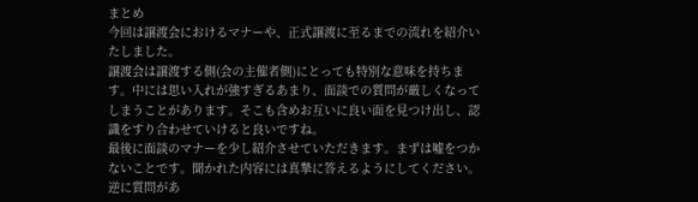まとめ
今回は譲渡会におけるマナーや、正式譲渡に至るまでの流れを紹介いたしました。
譲渡会は譲渡する側(会の主催者側)にとっても特別な意味を持ちます。中には思い入れが強すぎるあまり、面談での質問が厳しくなってしまうことがあります。そこも含めお互いに良い面を見つけ出し、認識をすり合わせていけると良いですね。
最後に面談のマナーを少し紹介させていただきます。まずは嘘をつかないことです。聞かれた内容には真摯に答えるようにしてください。逆に質問があ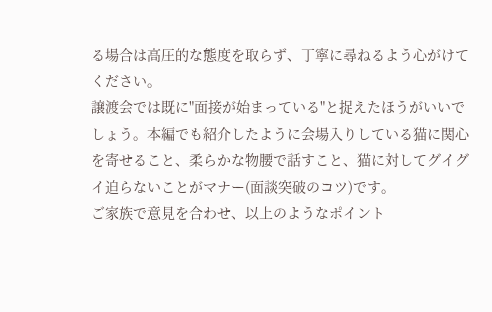る場合は高圧的な態度を取らず、丁寧に尋ねるよう心がけてください。
譲渡会では既に"面接が始まっている"と捉えたほうがいいでしょう。本編でも紹介したように会場入りしている猫に関心を寄せること、柔らかな物腰で話すこと、猫に対してグイグイ迫らないことがマナー(面談突破のコツ)です。
ご家族で意見を合わせ、以上のようなポイント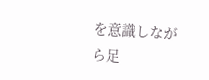を意識しながら足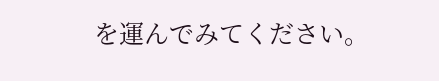を運んでみてください。